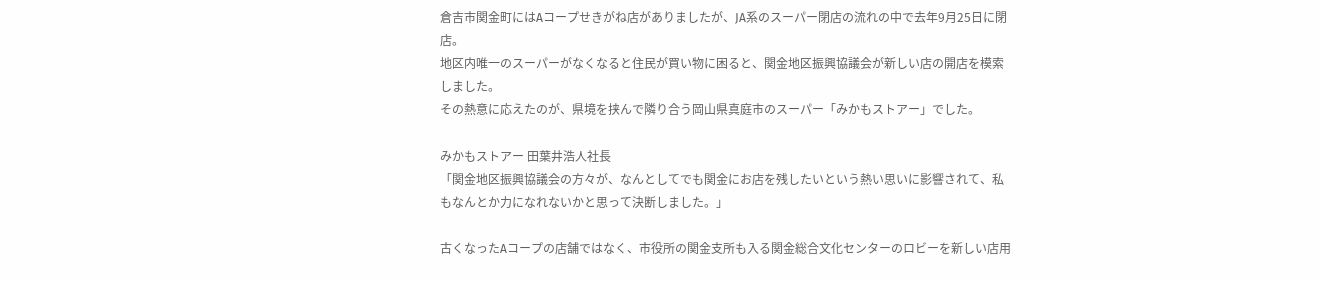倉吉市関金町にはAコープせきがね店がありましたが、JA系のスーパー閉店の流れの中で去年9月25日に閉店。
地区内唯一のスーパーがなくなると住民が買い物に困ると、関金地区振興協議会が新しい店の開店を模索しました。
その熱意に応えたのが、県境を挟んで隣り合う岡山県真庭市のスーパー「みかもストアー」でした。

みかもストアー 田葉井浩人社長
「関金地区振興協議会の方々が、なんとしてでも関金にお店を残したいという熱い思いに影響されて、私もなんとか力になれないかと思って決断しました。」

古くなったAコープの店舗ではなく、市役所の関金支所も入る関金総合文化センターのロビーを新しい店用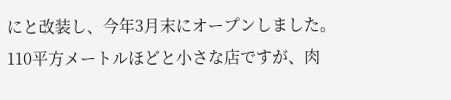にと改装し、今年3月末にオープンしました。
110平方メートルほどと小さな店ですが、肉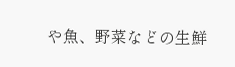や魚、野菜などの生鮮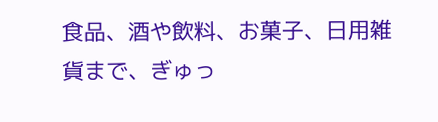食品、酒や飲料、お菓子、日用雑貨まで、ぎゅっ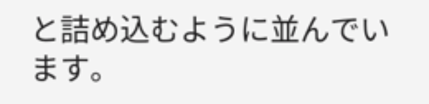と詰め込むように並んでいます。